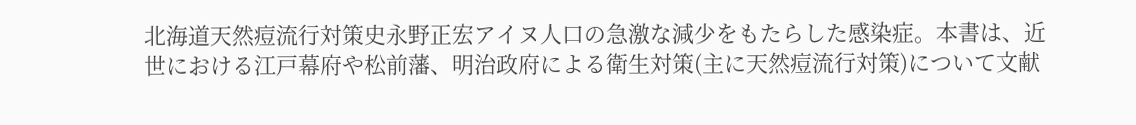北海道天然痘流行対策史永野正宏アイヌ人口の急激な減少をもたらした感染症。本書は、近世における江戸幕府や松前藩、明治政府による衛生対策(主に天然痘流行対策)について文献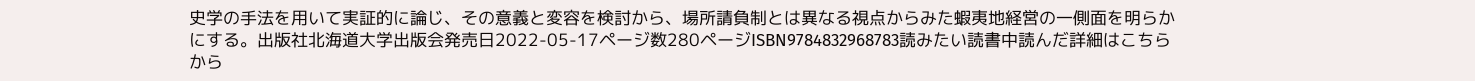史学の手法を用いて実証的に論じ、その意義と変容を検討から、場所請負制とは異なる視点からみた蝦夷地経営の一側面を明らかにする。出版社北海道大学出版会発売日2022-05-17ページ数280ページISBN9784832968783読みたい読書中読んだ詳細はこちらから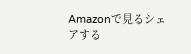Amazonで見るシェアする